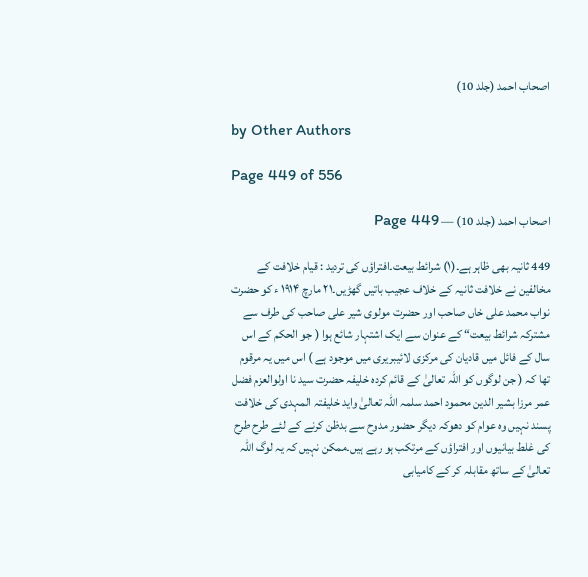اصحاب احمد (جلد 10)

by Other Authors

Page 449 of 556

اصحاب احمد (جلد 10) — Page 449

449 ثانیہ بھی ظاہر ہے۔(۱) شرائط بیعت۔افتراؤں کی تردید : قیام خلافت کے مخالفین نے خلافت ثانیہ کے خلاف عجیب باتیں گھڑیں۔۲۱ مارچ ۱۹۱۴ ء کو حضرت نواب محمد علی خاں صاحب اور حضرت مولوی شیر علی صاحب کی طرف سے مشترکہ شرائط بیعت“ کے عنوان سے ایک اشتہار شائع ہوا ( جو الحکم کے اس سال کے فائل میں قادیان کی مرکزی لائیبریری میں موجود ہے ) اس میں یہ مرقوم تھا کہ ( جن لوگوں کو اللہ تعالیٰ کے قائم کردہ خلیفہ حضرت سید نا اولوالعزم فضل عمر مرزا بشیر الدین محمود احمد سلمہ اللہ تعالیٰ واید خلیفتہ المہدی کی خلافت پسند نہیں وہ عوام کو دھوکہ دیگر حضور مدوح سے بدظن کرنے کے لئے طرح طرح کی غلط بیانیوں اور افتراؤں کے مرتکب ہو رہے ہیں۔ممکن نہیں کہ یہ لوگ اللہ تعالیٰ کے ساتھ مقابلہ کر کے کامیابی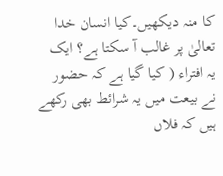کا منہ دیکھیں۔کیا انسان خدا تعالیٰ پر غالب آ سکتا ہے؟ ایک یہ افتراء ( کیا گیا ہے کہ حضور نے بیعت میں یہ شرائط بھی رکھے ہیں کہ فلاں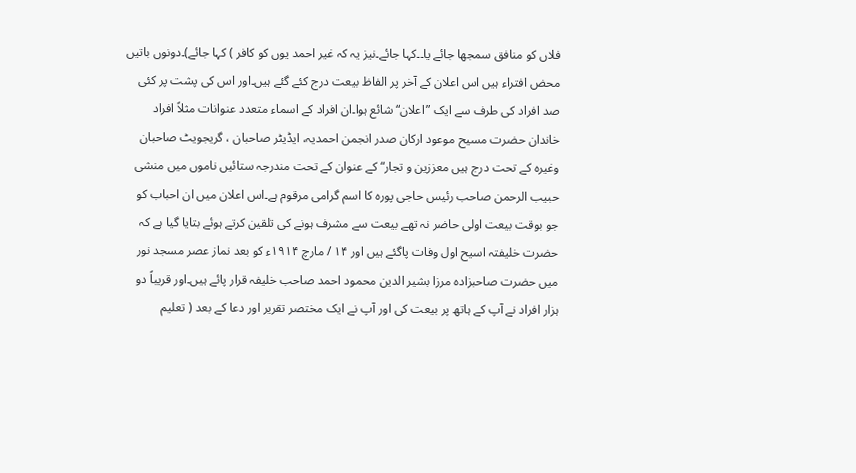فلاں کو منافق سمجھا جائے یا۔۔کہا جائے۔نیز یہ کہ غیر احمد یوں کو کافر ) کہا جائے)۔دونوں باتیں محض افتراء ہیں اس اعلان کے آخر پر الفاظ بیعت درج کئے گئے ہیں۔اور اس کی پشت پر کئی صد افراد کی طرف سے ایک ”اعلان“ شائع ہوا۔ان افراد کے اسماء متعدد عنوانات مثلاً افراد خاندان حضرت مسیح موعود ارکان صدر انجمن احمدیہ، ایڈیٹر صاحبان ، گریجویٹ صاحبان وغیرہ کے تحت درج ہیں معززین و تجار“ کے عنوان کے تحت مندرجہ ستائیں ناموں میں منشی حبیب الرحمن صاحب رئیس حاجی پورہ کا اسم گرامی مرقوم ہے۔اس اعلان میں ان احباب کو جو بوقت بیعت اولی حاضر نہ تھے بیعت سے مشرف ہونے کی تلقین کرتے ہوئے بتایا گیا ہے کہ حضرت خلیفتہ اسیح اول وفات پاگئے ہیں اور ۱۴ / مارچ ۱۹۱۴ء کو بعد نماز عصر مسجد نور میں حضرت صاحبزادہ مرزا بشیر الدین محمود احمد صاحب خلیفہ قرار پائے ہیں۔اور قریباً دو ہزار افراد نے آپ کے ہاتھ پر بیعت کی اور آپ نے ایک مختصر تقریر اور دعا کے بعد ( تعلیم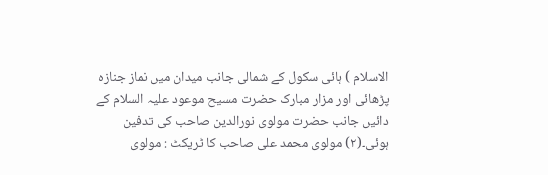الاسلام ) ہائی سکول کے شمالی جانب میدان میں نماز جنازہ پڑھائی اور مزار مبارک حضرت مسیح موعود علیہ السلام کے دائیں جانب حضرت مولوی نورالدین صاحب کی تدفین ہوئی۔(۲) مولوی محمد علی صاحب کا ٹریکٹ : مولوی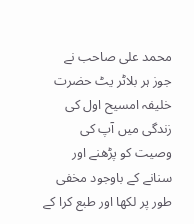محمد علی صاحب نے جوز ہر بلاٹر یٹ حضرت خلیفہ امسیح اول کی زندگی میں آپ کی وصیت کو پڑھنے اور سنانے کے باوجود مخفی طور پر لکھا اور طبع کرا کے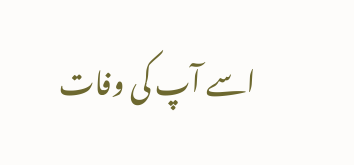اسے آپ کی وفات